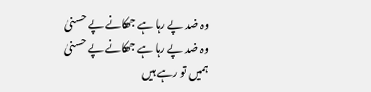وہ ضد پے رہا ہے جھکانے پے حسنیٰ
وہ ضد پے رہا ہے جھکانے پے حسنیٰ
ہمیں تو رہے ہیں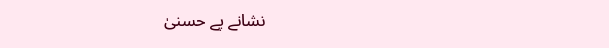نشانے پے حسنیٰ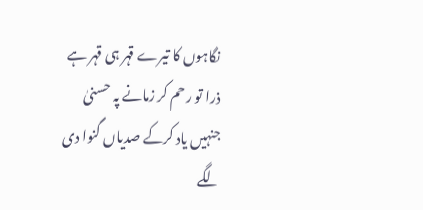نگاہوں کا تیرے قہر ہی قہر ہے
ذرا تو رحم کر زمانے پہ حسنیٰ
جنہیں یاد کرکے صدیاں گنوا دی
لگے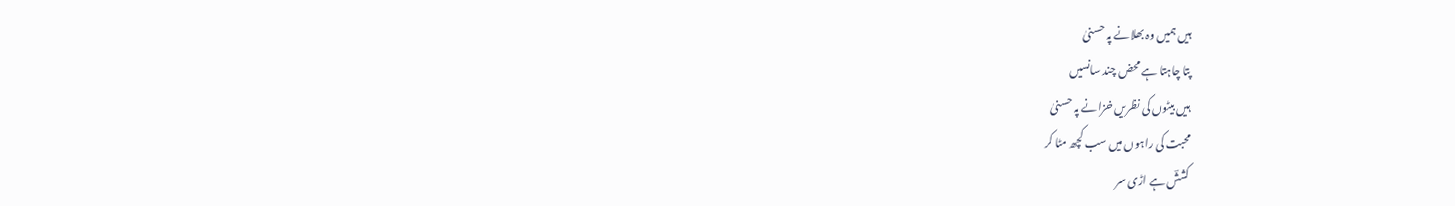ہیں ہمیں وہ بھلانے پہ حسنیٰ
پتا چاہتا ہے محض چند سانسیں
ہیں بیٹوں کی نظریں خزانے پہ حسنیٰ
محبت کی راہوں میں سب کچھ مٹا کر
کششؔ ہے اڑی سر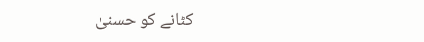کٹانے کو حسنیٰ